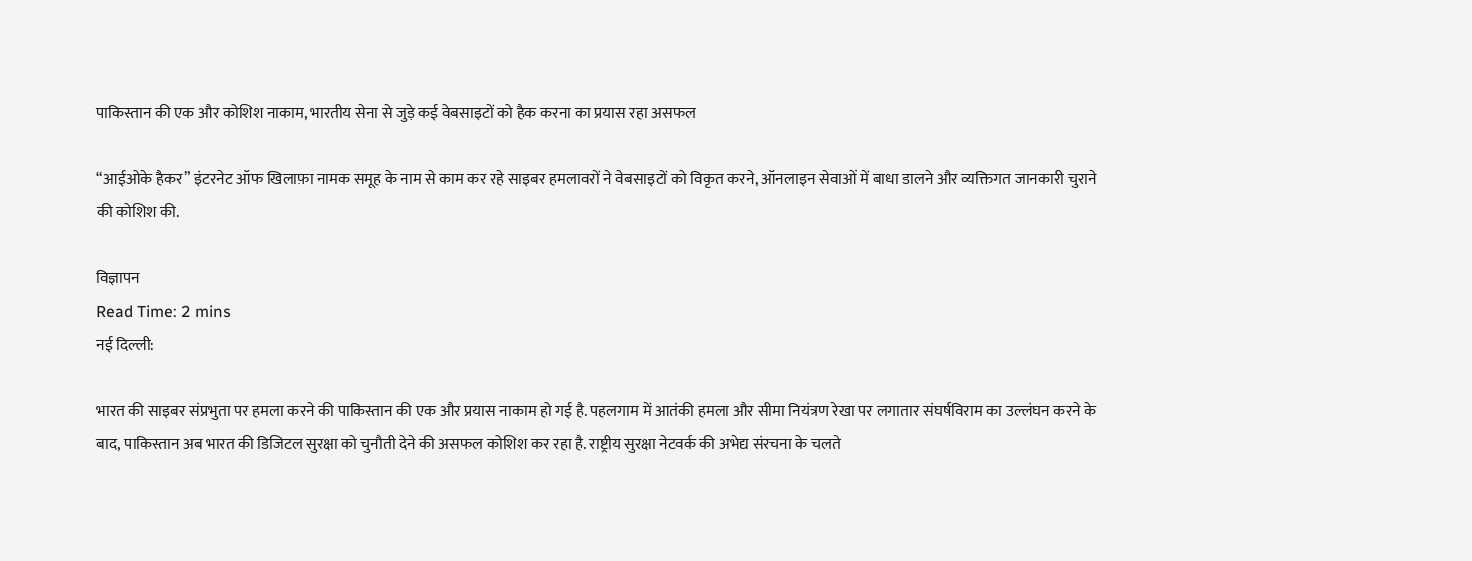पाकिस्तान की एक और कोशिश नाकाम, भारतीय सेना से जुड़े कई वेबसाइटों को हैक करना का प्रयास रहा असफल

“आईओके हैकर” इंटरनेट ऑफ खिलाफ़ा नामक समूह के नाम से काम कर रहे साइबर हमलावरों ने वेबसाइटों को विकृत करने, ऑनलाइन सेवाओं में बाधा डालने और व्यक्तिगत जानकारी चुराने की कोशिश की.

विज्ञापन
Read Time: 2 mins
नई दिल्ली:

भारत की साइबर संप्रभुता पर हमला करने की पाकिस्तान की एक और प्रयास नाकाम हो गई है. पहलगाम में आतंकी हमला और सीमा नियंत्रण रेखा पर लगातार संघर्षविराम का उल्लंघन करने के बाद, पाकिस्तान अब भारत की डिजिटल सुरक्षा को चुनौती देने की असफल कोशिश कर रहा है. राष्ट्रीय सुरक्षा नेटवर्क की अभेद्य संरचना के चलते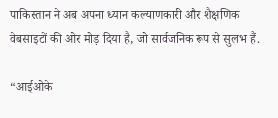पाकिस्तान ने अब अपना ध्यान कल्याणकारी और शैक्षणिक वेबसाइटों की ओर मोड़ दिया है, जो सार्वजनिक रूप से सुलभ हैं.

“आईओके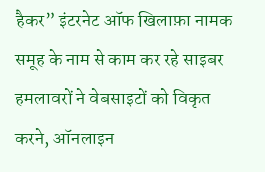हैकर” इंटरनेट ऑफ खिलाफ़ा नामक समूह के नाम से काम कर रहे साइबर हमलावरों ने वेबसाइटों को विकृत करने, ऑनलाइन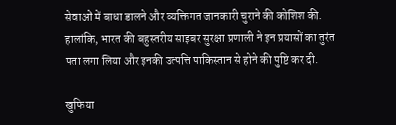सेवाओं में बाधा डालने और व्यक्तिगत जानकारी चुराने की कोशिश की. हालांकि, भारत की बहुस्तरीय साइबर सुरक्षा प्रणाली ने इन प्रयासों का तुरंत पता लगा लिया और इनकी उत्पत्ति पाकिस्तान से होने की पुष्टि कर दी.

खुफिया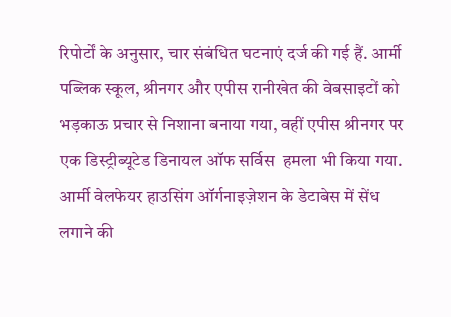रिपोर्टों के अनुसार, चार संबंधित घटनाएं दर्ज की गई हैं. आर्मी पब्लिक स्कूल, श्रीनगर और एपीस रानीखेत की वेबसाइटों को भड़काऊ प्रचार से निशाना बनाया गया, वहीं एपीस श्रीनगर पर एक डिस्ट्रीब्यूटेड डिनायल ऑफ सर्विस  हमला भी किया गया. आर्मी वेलफेयर हाउसिंग ऑर्गनाइज़ेशन के डेटाबेस में सेंध लगाने की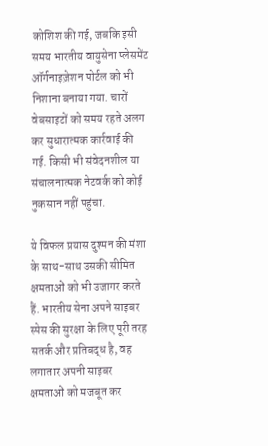कोशिश की गई, जबकि इसी समय भारतीय वायुसेना प्लेसमेंट ऑर्गनाइज़ेशन पोर्टल को भी निशाना बनाया गया. चारों वेबसाइटों को समय रहते अलग कर सुधारात्मक कार्रवाई की गई. किसी भी संवेदनशील या संचालनात्मक नेटवर्क को कोई नुकसान नहीं पहुंचा.

ये विफल प्रयास दुश्मन की मंशा के साथ-साथ उसकी सीमित क्षमताओं को भी उजागर करते हैं. भारतीय सेना अपने साइबर स्पेस की सुरक्षा के लिए पूरी तरह सतर्क और प्रतिबद्ध है, वह लगातार अपनी साइबर क्षमताओं को मजबूत कर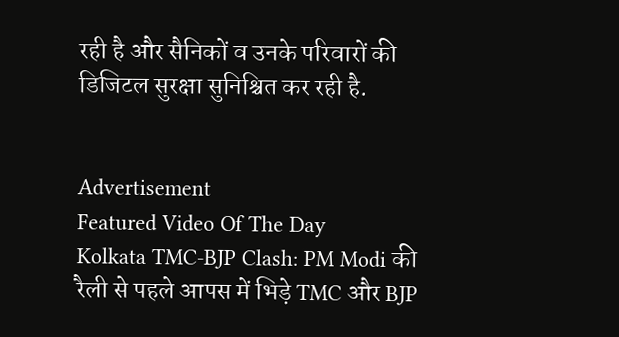रही है और सैनिकों व उनके परिवारों की डिजिटल सुरक्षा सुनिश्चित कर रही है.


Advertisement
Featured Video Of The Day
Kolkata TMC-BJP Clash: PM Modi की रैली से पहले आपस में भिड़े TMC और BJP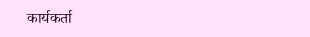कार्यकर्ता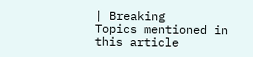| Breaking
Topics mentioned in this article